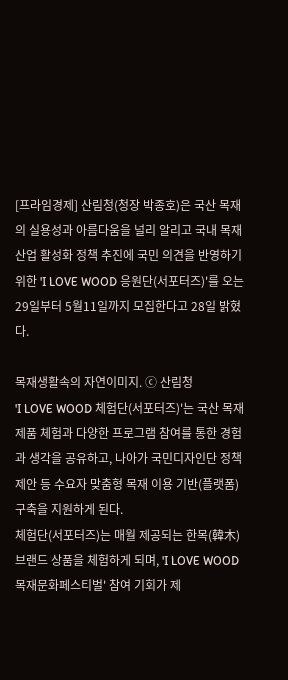[프라임경제] 산림청(청장 박종호)은 국산 목재의 실용성과 아름다움을 널리 알리고 국내 목재산업 활성화 정책 추진에 국민 의견을 반영하기 위한 'I LOVE WOOD 응원단(서포터즈)'를 오는 29일부터 5월11일까지 모집한다고 28일 밝혔다.

목재생활속의 자연이미지. ⓒ 산림청
'I LOVE WOOD 체험단(서포터즈)'는 국산 목재제품 체험과 다양한 프로그램 참여를 통한 경험과 생각을 공유하고, 나아가 국민디자인단 정책 제안 등 수요자 맞춤형 목재 이용 기반(플랫폼) 구축을 지원하게 된다.
체험단(서포터즈)는 매월 제공되는 한목(韓木) 브랜드 상품을 체험하게 되며, 'I LOVE WOOD 목재문화페스티벌' 참여 기회가 제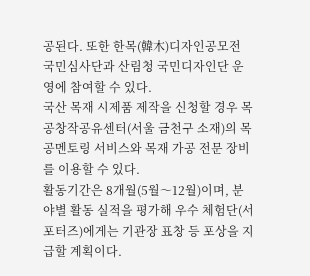공된다. 또한 한목(韓木)디자인공모전 국민심사단과 산림청 국민디자인단 운영에 참여할 수 있다.
국산 목재 시제품 제작을 신청할 경우 목공창작공유센터(서울 금천구 소재)의 목공멘토링 서비스와 목재 가공 전문 장비를 이용할 수 있다.
활동기간은 8개월(5월〜12월)이며, 분야별 활동 실적을 평가해 우수 체험단(서포터즈)에게는 기관장 표창 등 포상을 지급할 계획이다.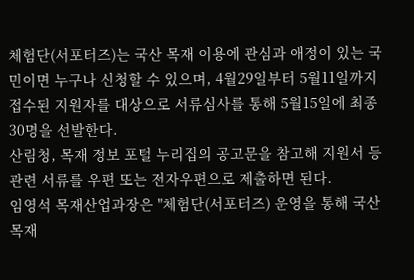체험단(서포터즈)는 국산 목재 이용에 관심과 애정이 있는 국민이면 누구나 신청할 수 있으며, 4월29일부터 5월11일까지 접수된 지원자를 대상으로 서류심사를 통해 5월15일에 최종 30명을 선발한다.
산림청, 목재 정보 포털 누리집의 공고문을 참고해 지원서 등 관련 서류를 우편 또는 전자우편으로 제출하면 된다.
임영석 목재산업과장은 "체험단(서포터즈) 운영을 통해 국산 목재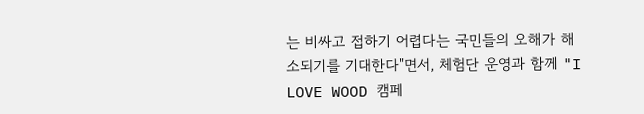는 비싸고 접하기 어렵다는 국민들의 오해가 해소되기를 기대한다"면서, 체험단 운영과 함께 "I LOVE WOOD 캠페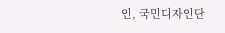인, 국민디자인단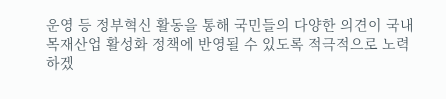운영 등 정부혁신 활동을 통해 국민들의 다양한 의견이 국내 목재산업 활성화 정책에 반영될 수 있도록 적극적으로 노력하겠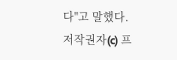다"고 말했다.
저작권자(c) 프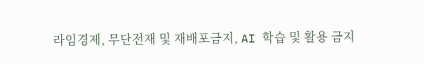라임경제, 무단전재 및 재배포금지, AI 학습 및 활용 금지